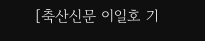[축산신문 이일호 기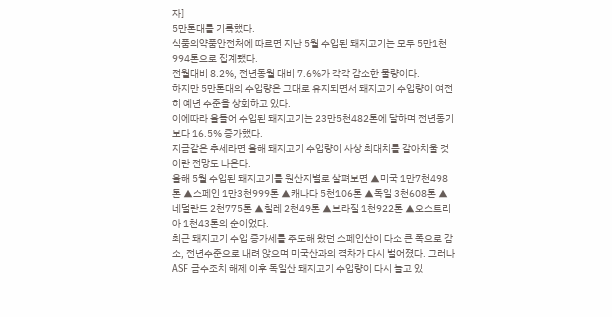자]
5만톤대를 기록했다.
식품의약품안전처에 따르면 지난 5월 수입된 돼지고기는 모두 5만1천994톤으로 집계됐다.
전월대비 8.2%, 전년동월 대비 7.6%가 각각 감소한 물량이다.
하지만 5만톤대의 수입량은 그대로 유지되면서 돼지고기 수입량이 여전히 예년 수준을 상회하고 있다.
이에따라 올들어 수입된 돼지고기는 23만5천482톤에 달하며 전년동기 보다 16.5% 증가했다.
지금같은 추세라면 올해 돼지고기 수입량이 사상 최대치를 갈아치울 것이란 전망도 나온다.
올해 5월 수입된 돼지고기를 원산지별로 살펴보면 ▲미국 1만7천498톤 ▲스페인 1만3천999톤 ▲캐나다 5천106톤 ▲독일 3천608톤 ▲네덜란드 2천775톤 ▲칠레 2천49톤 ▲브라질 1천922톤 ▲오스트리아 1천43톤의 순이었다.
최근 돼지고기 수입 증가세를 주도해 왔던 스페인산이 다소 큰 폭으로 감소, 전년수준으로 내려 앉으며 미국산과의 격차가 다시 벌어졌다. 그러나 ASF 금수조치 해제 이후 독일산 돼지고기 수입량이 다시 늘고 있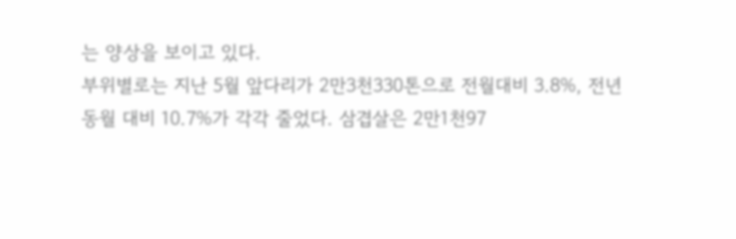는 양상을 보이고 있다.
부위별로는 지난 5월 앞다리가 2만3천330톤으로 전월대비 3.8%, 전년동월 대비 10.7%가 각각 줄었다. 삼겹살은 2만1천97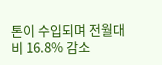톤이 수입되며 전월대비 16.8% 감소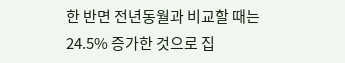한 반면 전년동월과 비교할 때는 24.5% 증가한 것으로 집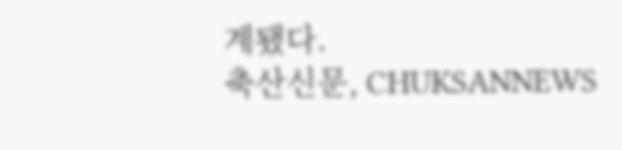계됐다.
축산신문, CHUKSANNEWS